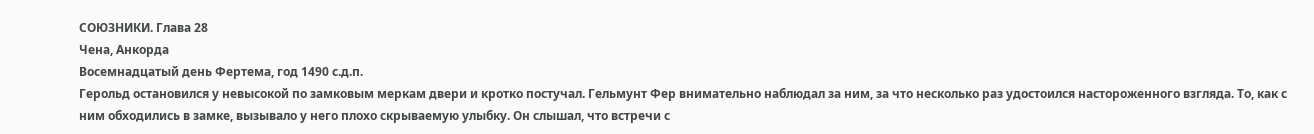СОЮЗНИКИ. Глава 28
Чена, Анкорда
Восемнадцатый день Фертема, год 1490 с.д.п.
Герольд остановился у невысокой по замковым меркам двери и кротко постучал. Гельмунт Фер внимательно наблюдал за ним, за что несколько раз удостоился настороженного взгляда. То, как с ним обходились в замке, вызывало у него плохо скрываемую улыбку. Он слышал, что встречи с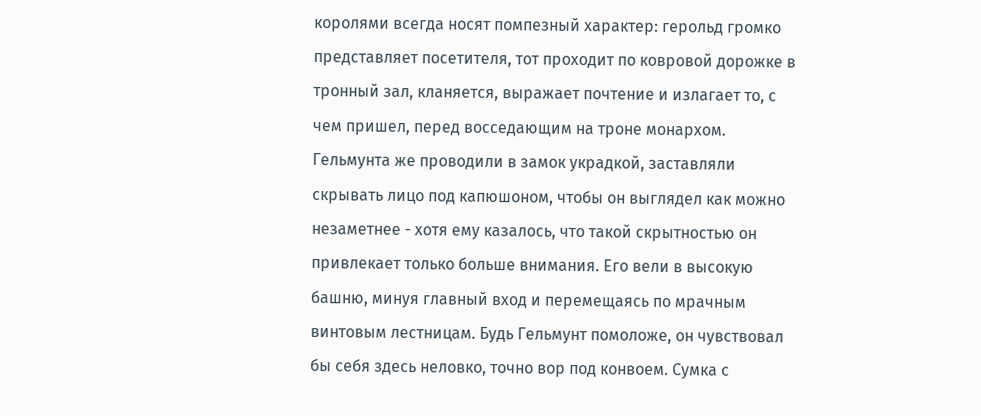королями всегда носят помпезный характер: герольд громко представляет посетителя, тот проходит по ковровой дорожке в тронный зал, кланяется, выражает почтение и излагает то, с чем пришел, перед восседающим на троне монархом. Гельмунта же проводили в замок украдкой, заставляли скрывать лицо под капюшоном, чтобы он выглядел как можно незаметнее - хотя ему казалось, что такой скрытностью он привлекает только больше внимания. Его вели в высокую башню, минуя главный вход и перемещаясь по мрачным винтовым лестницам. Будь Гельмунт помоложе, он чувствовал бы себя здесь неловко, точно вор под конвоем. Сумка с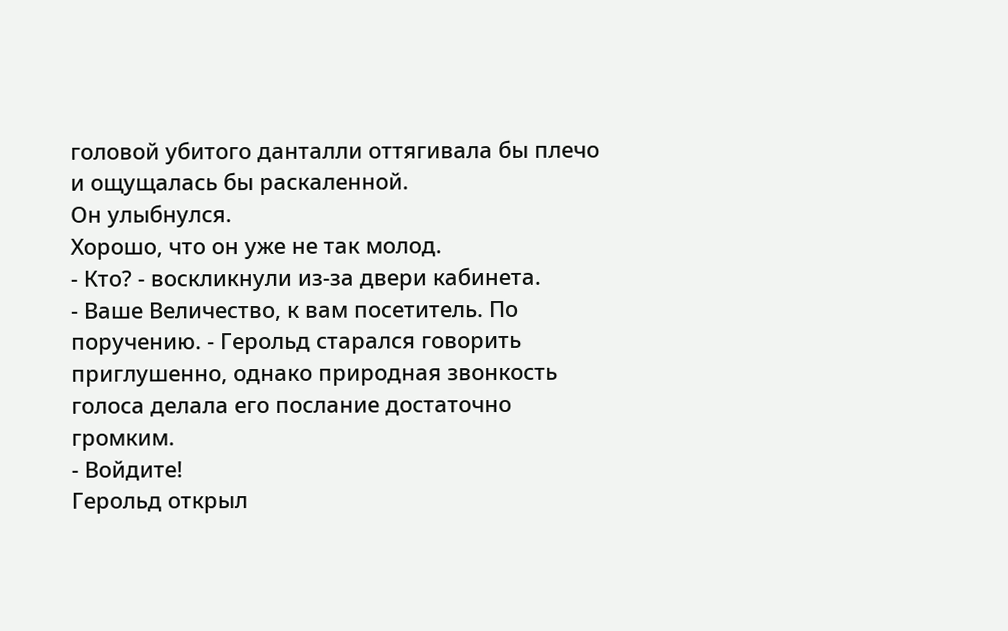головой убитого данталли оттягивала бы плечо и ощущалась бы раскаленной.
Он улыбнулся.
Хорошо, что он уже не так молод.
- Кто? - воскликнули из-за двери кабинета.
- Ваше Величество, к вам посетитель. По поручению. - Герольд старался говорить приглушенно, однако природная звонкость голоса делала его послание достаточно громким.
- Войдите!
Герольд открыл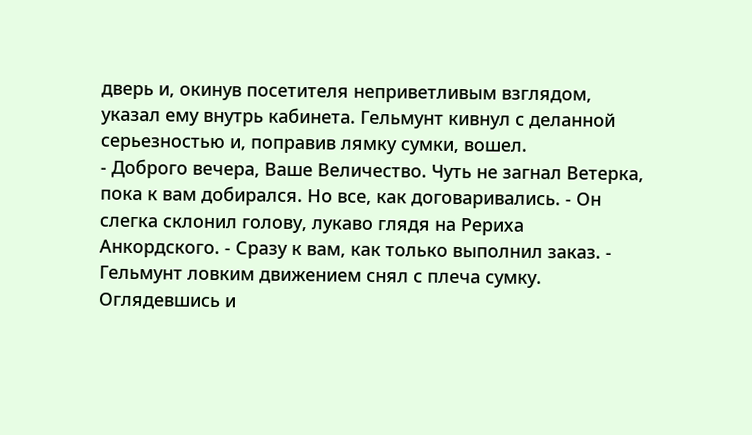дверь и, окинув посетителя неприветливым взглядом, указал ему внутрь кабинета. Гельмунт кивнул с деланной серьезностью и, поправив лямку сумки, вошел.
- Доброго вечера, Ваше Величество. Чуть не загнал Ветерка, пока к вам добирался. Но все, как договаривались. - Он слегка склонил голову, лукаво глядя на Рериха Анкордского. - Сразу к вам, как только выполнил заказ. - Гельмунт ловким движением снял с плеча сумку. Оглядевшись и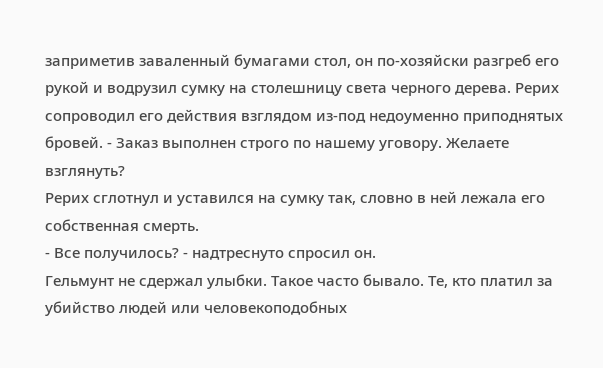заприметив заваленный бумагами стол, он по-хозяйски разгреб его рукой и водрузил сумку на столешницу света черного дерева. Рерих сопроводил его действия взглядом из-под недоуменно приподнятых бровей. - Заказ выполнен строго по нашему уговору. Желаете взглянуть?
Рерих сглотнул и уставился на сумку так, словно в ней лежала его собственная смерть.
- Все получилось? - надтреснуто спросил он.
Гельмунт не сдержал улыбки. Такое часто бывало. Те, кто платил за убийство людей или человекоподобных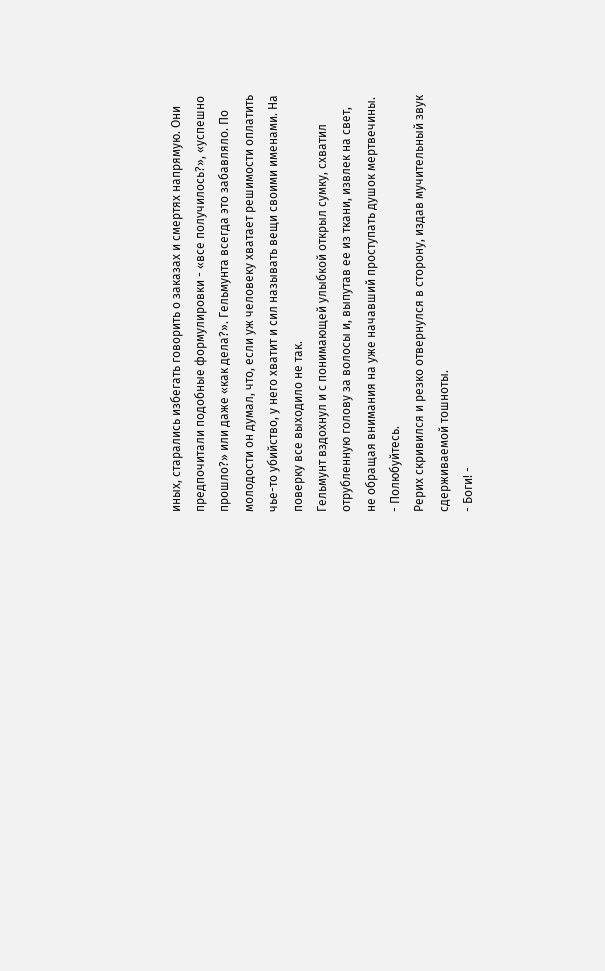иных, старались избегать говорить о заказах и смертях напрямую. Они предпочитали подобные формулировки - «все получилось?», «успешно прошло?» или даже «как дела?». Гельмунта всегда это забавляло. По молодости он думал, что, если уж человеку хватает решимости оплатить чье-то убийство, у него хватит и сил называть вещи своими именами. На поверку все выходило не так.
Гельмунт вздохнул и с понимающей улыбкой открыл сумку, схватил отрубленную голову за волосы и, выпутав ее из ткани, извлек на свет, не обращая внимания на уже начавший проступать душок мертвечины.
- Полюбуйтесь.
Рерих скривился и резко отвернулся в сторону, издав мучительный звук сдерживаемой тошноты.
- Боги! -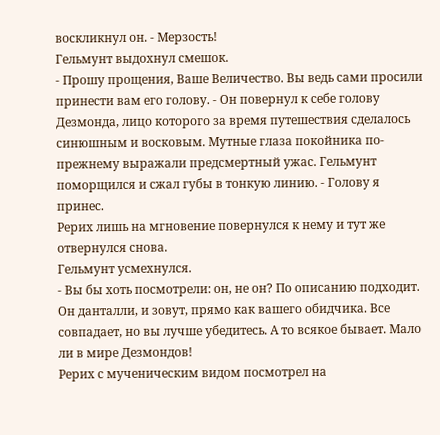воскликнул он. - Мерзость!
Гельмунт выдохнул смешок.
- Прошу прощения, Ваше Величество. Вы ведь сами просили принести вам его голову. - Он повернул к себе голову Дезмонда, лицо которого за время путешествия сделалось синюшным и восковым. Мутные глаза покойника по-прежнему выражали предсмертный ужас. Гельмунт поморщился и сжал губы в тонкую линию. - Голову я принес.
Рерих лишь на мгновение повернулся к нему и тут же отвернулся снова.
Гельмунт усмехнулся.
- Вы бы хоть посмотрели: он, не он? По описанию подходит. Он данталли, и зовут, прямо как вашего обидчика. Все совпадает, но вы лучше убедитесь. А то всякое бывает. Мало ли в мире Дезмондов!
Рерих с мученическим видом посмотрел на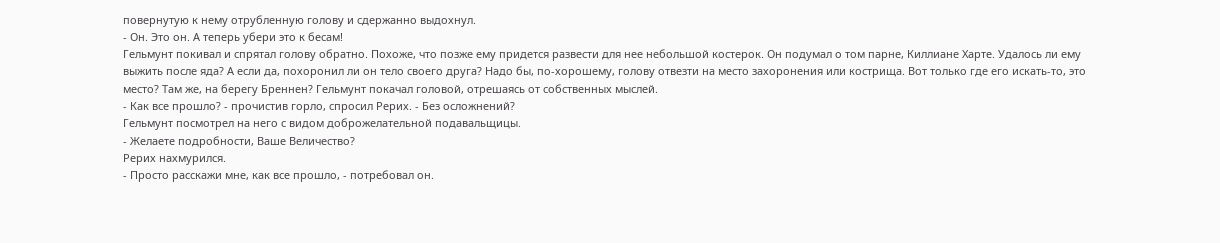повернутую к нему отрубленную голову и сдержанно выдохнул.
- Он. Это он. А теперь убери это к бесам!
Гельмунт покивал и спрятал голову обратно. Похоже, что позже ему придется развести для нее небольшой костерок. Он подумал о том парне, Киллиане Харте. Удалось ли ему выжить после яда? А если да, похоронил ли он тело своего друга? Надо бы, по-хорошему, голову отвезти на место захоронения или кострища. Вот только где его искать-то, это место? Там же, на берегу Бреннен? Гельмунт покачал головой, отрешаясь от собственных мыслей.
- Как все прошло? - прочистив горло, спросил Рерих. - Без осложнений?
Гельмунт посмотрел на него с видом доброжелательной подавальщицы.
- Желаете подробности, Ваше Величество?
Рерих нахмурился.
- Просто расскажи мне, как все прошло, - потребовал он.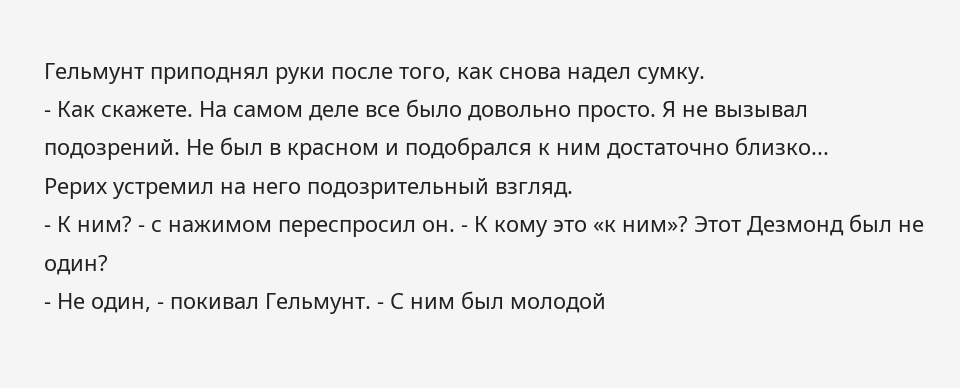Гельмунт приподнял руки после того, как снова надел сумку.
- Как скажете. На самом деле все было довольно просто. Я не вызывал подозрений. Не был в красном и подобрался к ним достаточно близко...
Рерих устремил на него подозрительный взгляд.
- К ним? - с нажимом переспросил он. - К кому это «к ним»? Этот Дезмонд был не один?
- Не один, - покивал Гельмунт. - С ним был молодой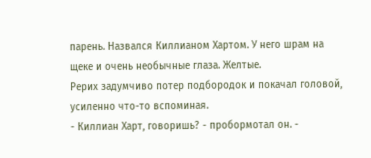парень. Назвался Киллианом Хартом. У него шрам на щеке и очень необычные глаза. Желтые.
Рерих задумчиво потер подбородок и покачал головой, усиленно что-то вспоминая.
- Киллиан Харт, говоришь? - пробормотал он. -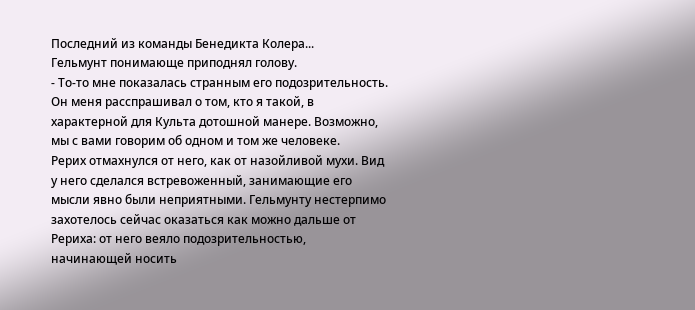Последний из команды Бенедикта Колера...
Гельмунт понимающе приподнял голову.
- То-то мне показалась странным его подозрительность. Он меня расспрашивал о том, кто я такой, в характерной для Культа дотошной манере. Возможно, мы с вами говорим об одном и том же человеке.
Рерих отмахнулся от него, как от назойливой мухи. Вид у него сделался встревоженный, занимающие его мысли явно были неприятными. Гельмунту нестерпимо захотелось сейчас оказаться как можно дальше от Рериха: от него веяло подозрительностью, начинающей носить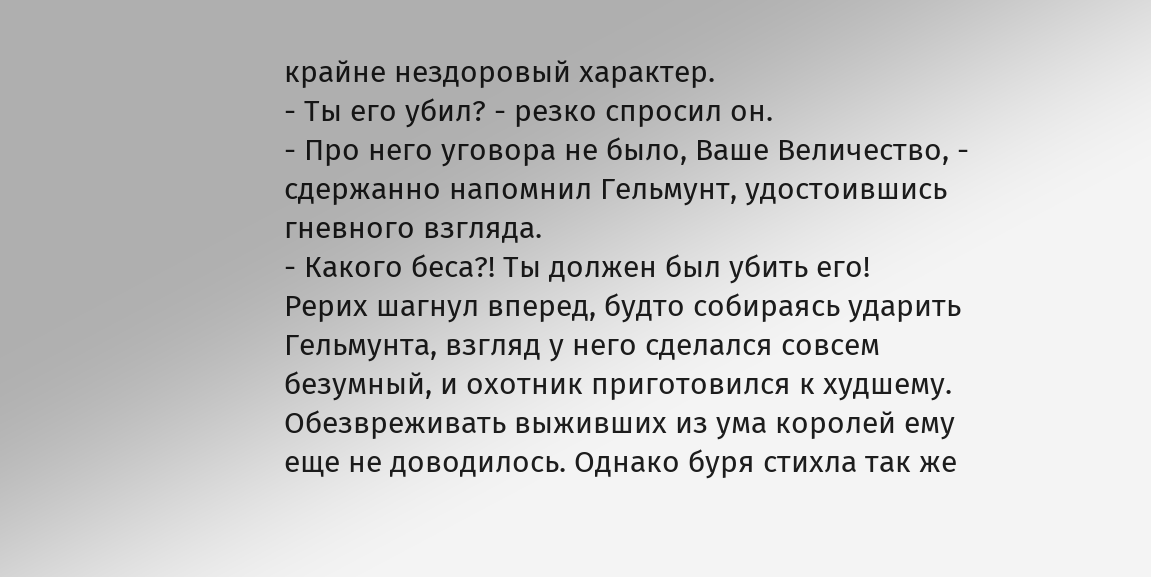крайне нездоровый характер.
- Ты его убил? - резко спросил он.
- Про него уговора не было, Ваше Величество, - сдержанно напомнил Гельмунт, удостоившись гневного взгляда.
- Какого беса?! Ты должен был убить его!
Рерих шагнул вперед, будто собираясь ударить Гельмунта, взгляд у него сделался совсем безумный, и охотник приготовился к худшему. Обезвреживать выживших из ума королей ему еще не доводилось. Однако буря стихла так же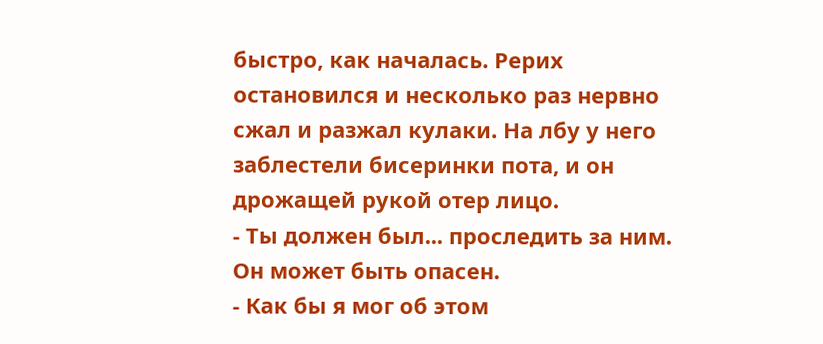быстро, как началась. Рерих остановился и несколько раз нервно сжал и разжал кулаки. На лбу у него заблестели бисеринки пота, и он дрожащей рукой отер лицо.
- Ты должен был... проследить за ним. Он может быть опасен.
- Как бы я мог об этом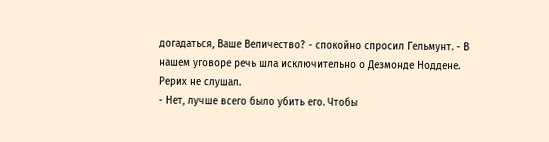догадаться, Ваше Величество? - спокойно спросил Гельмунт. - В нашем уговоре речь шла исключительно о Дезмонде Ноддене.
Рерих не слушал.
- Нет, лучше всего было убить его. Чтобы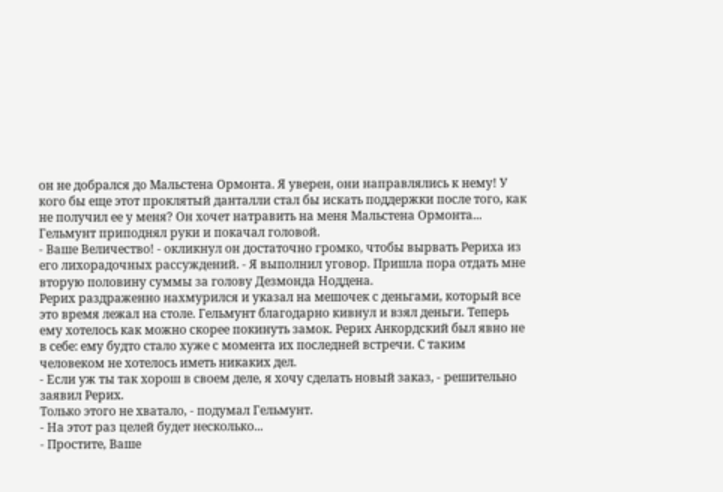он не добрался до Мальстена Ормонта. Я уверен, они направлялись к нему! У кого бы еще этот проклятый данталли стал бы искать поддержки после того, как не получил ее у меня? Он хочет натравить на меня Мальстена Ормонта...
Гельмунт приподнял руки и покачал головой.
- Ваше Величество! - окликнул он достаточно громко, чтобы вырвать Рериха из его лихорадочных рассуждений. - Я выполнил уговор. Пришла пора отдать мне вторую половину суммы за голову Дезмонда Ноддена.
Рерих раздраженно нахмурился и указал на мешочек с деньгами, который все это время лежал на столе. Гельмунт благодарно кивнул и взял деньги. Теперь ему хотелось как можно скорее покинуть замок. Рерих Анкордский был явно не в себе: ему будто стало хуже с момента их последней встречи. С таким человеком не хотелось иметь никаких дел.
- Если уж ты так хорош в своем деле, я хочу сделать новый заказ, - решительно заявил Рерих.
Только этого не хватало, - подумал Гельмунт.
- На этот раз целей будет несколько...
- Простите, Ваше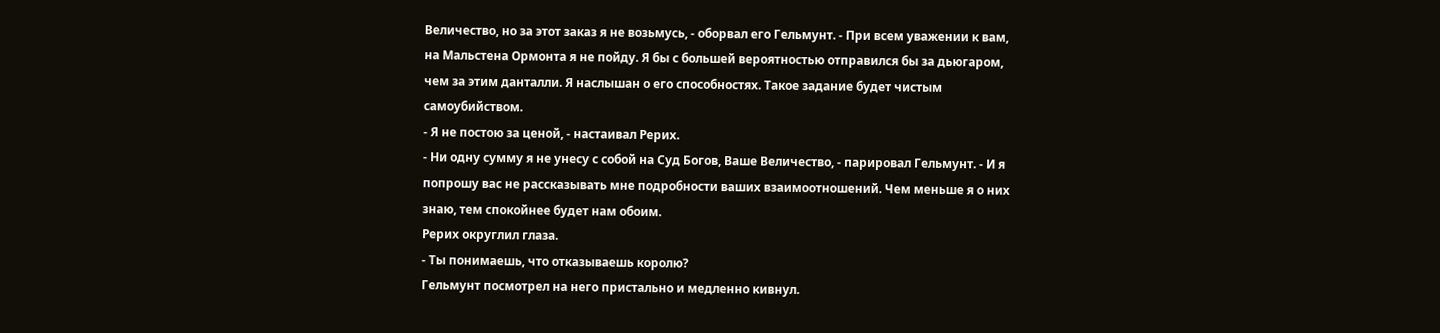Величество, но за этот заказ я не возьмусь, - оборвал его Гельмунт. - При всем уважении к вам, на Мальстена Ормонта я не пойду. Я бы с большей вероятностью отправился бы за дьюгаром, чем за этим данталли. Я наслышан о его способностях. Такое задание будет чистым самоубийством.
- Я не постою за ценой, - настаивал Рерих.
- Ни одну сумму я не унесу с собой на Суд Богов, Ваше Величество, - парировал Гельмунт. - И я попрошу вас не рассказывать мне подробности ваших взаимоотношений. Чем меньше я о них знаю, тем спокойнее будет нам обоим.
Рерих округлил глаза.
- Ты понимаешь, что отказываешь королю?
Гельмунт посмотрел на него пристально и медленно кивнул.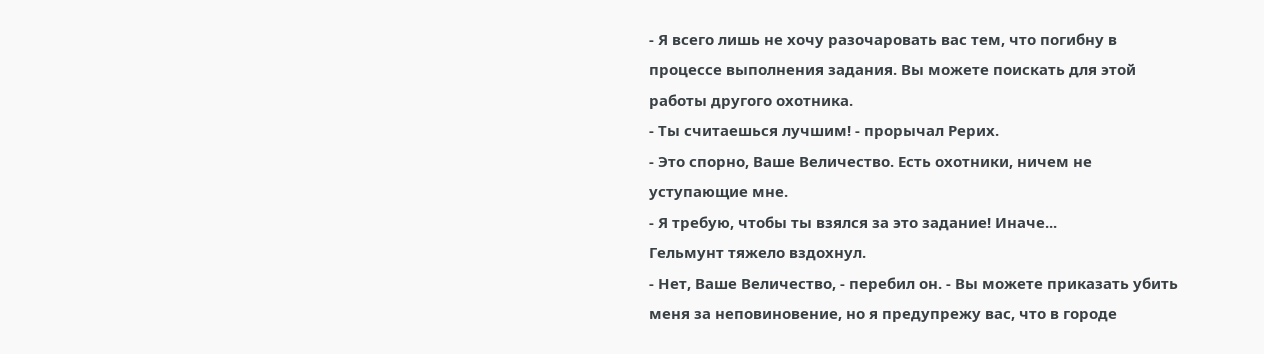- Я всего лишь не хочу разочаровать вас тем, что погибну в процессе выполнения задания. Вы можете поискать для этой работы другого охотника.
- Ты считаешься лучшим! - прорычал Рерих.
- Это спорно, Ваше Величество. Есть охотники, ничем не уступающие мне.
- Я требую, чтобы ты взялся за это задание! Иначе...
Гельмунт тяжело вздохнул.
- Нет, Ваше Величество, - перебил он. - Вы можете приказать убить меня за неповиновение, но я предупрежу вас, что в городе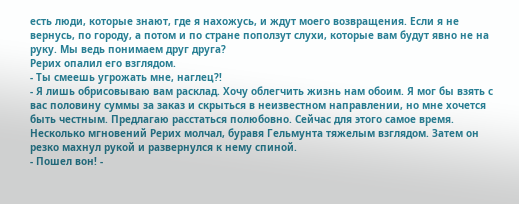есть люди, которые знают, где я нахожусь, и ждут моего возвращения. Если я не вернусь, по городу, а потом и по стране поползут слухи, которые вам будут явно не на руку. Мы ведь понимаем друг друга?
Рерих опалил его взглядом.
- Ты смеешь угрожать мне, наглец?!
- Я лишь обрисовываю вам расклад. Хочу облегчить жизнь нам обоим. Я мог бы взять с вас половину суммы за заказ и скрыться в неизвестном направлении, но мне хочется быть честным. Предлагаю расстаться полюбовно. Сейчас для этого самое время.
Несколько мгновений Рерих молчал, буравя Гельмунта тяжелым взглядом. Затем он резко махнул рукой и развернулся к нему спиной.
- Пошел вон! -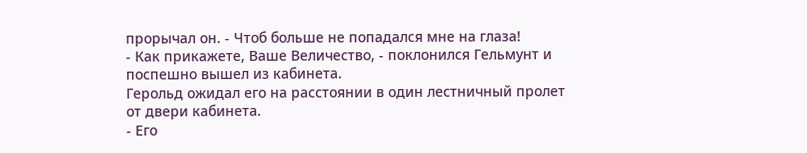прорычал он. - Чтоб больше не попадался мне на глаза!
- Как прикажете, Ваше Величество, - поклонился Гельмунт и поспешно вышел из кабинета.
Герольд ожидал его на расстоянии в один лестничный пролет от двери кабинета.
- Его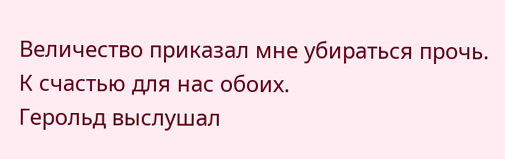Величество приказал мне убираться прочь. К счастью для нас обоих.
Герольд выслушал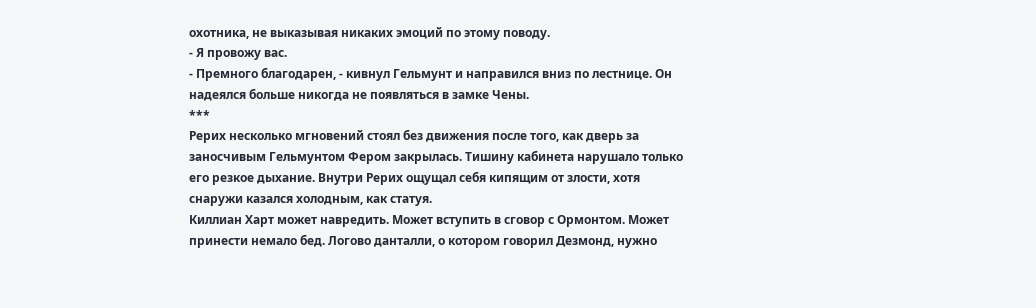охотника, не выказывая никаких эмоций по этому поводу.
- Я провожу вас.
- Премного благодарен, - кивнул Гельмунт и направился вниз по лестнице. Он надеялся больше никогда не появляться в замке Чены.
***
Рерих несколько мгновений стоял без движения после того, как дверь за заносчивым Гельмунтом Фером закрылась. Тишину кабинета нарушало только его резкое дыхание. Внутри Рерих ощущал себя кипящим от злости, хотя снаружи казался холодным, как статуя.
Киллиан Харт может навредить. Может вступить в сговор с Ормонтом. Может принести немало бед. Логово данталли, о котором говорил Дезмонд, нужно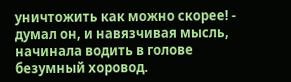уничтожить как можно скорее! - думал он, и навязчивая мысль, начинала водить в голове безумный хоровод.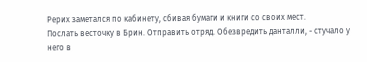Рерих заметался по кабинету, сбивая бумаги и книги со своих мест.
Послать весточку в Брин. Отправить отряд. Обезвредить данталли, - стучало у него в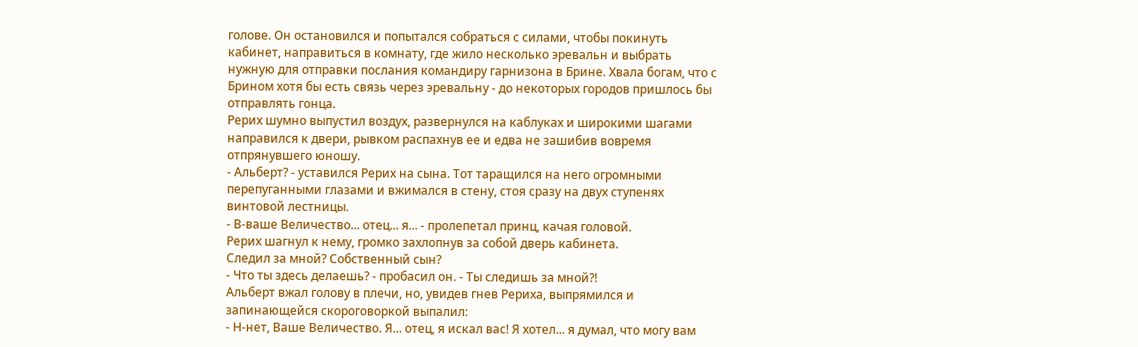голове. Он остановился и попытался собраться с силами, чтобы покинуть кабинет, направиться в комнату, где жило несколько эревальн и выбрать нужную для отправки послания командиру гарнизона в Брине. Хвала богам, что с Брином хотя бы есть связь через эревальну - до некоторых городов пришлось бы отправлять гонца.
Рерих шумно выпустил воздух, развернулся на каблуках и широкими шагами направился к двери, рывком распахнув ее и едва не зашибив вовремя отпрянувшего юношу.
- Альберт? - уставился Рерих на сына. Тот таращился на него огромными перепуганными глазами и вжимался в стену, стоя сразу на двух ступенях винтовой лестницы.
- В-ваше Величество... отец... я... - пролепетал принц, качая головой.
Рерих шагнул к нему, громко захлопнув за собой дверь кабинета.
Следил за мной? Собственный сын?
- Что ты здесь делаешь? - пробасил он. - Ты следишь за мной?!
Альберт вжал голову в плечи, но, увидев гнев Рериха, выпрямился и запинающейся скороговоркой выпалил:
- Н-нет, Ваше Величество. Я... отец, я искал вас! Я хотел... я думал, что могу вам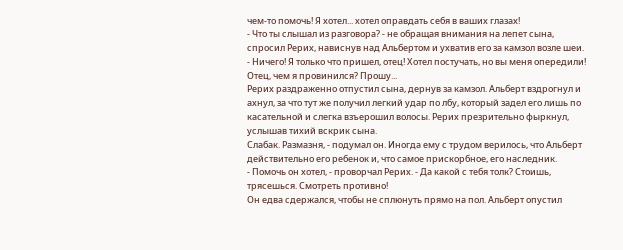чем-то помочь! Я хотел... хотел оправдать себя в ваших глазах!
- Что ты слышал из разговора? - не обращая внимания на лепет сына, спросил Рерих, нависнув над Альбертом и ухватив его за камзол возле шеи.
- Ничего! Я только что пришел, отец! Хотел постучать, но вы меня опередили! Отец, чем я провинился? Прошу...
Рерих раздраженно отпустил сына, дернув за камзол. Альберт вздрогнул и ахнул, за что тут же получил легкий удар по лбу, который задел его лишь по касательной и слегка взъерошил волосы. Рерих презрительно фыркнул, услышав тихий вскрик сына.
Слабак. Размазня, - подумал он. Иногда ему с трудом верилось, что Альберт действительно его ребенок и, что самое прискорбное, его наследник.
- Помочь он хотел, - проворчал Рерих. - Да какой с тебя толк? Стоишь, трясешься. Смотреть противно!
Он едва сдержался, чтобы не сплюнуть прямо на пол. Альберт опустил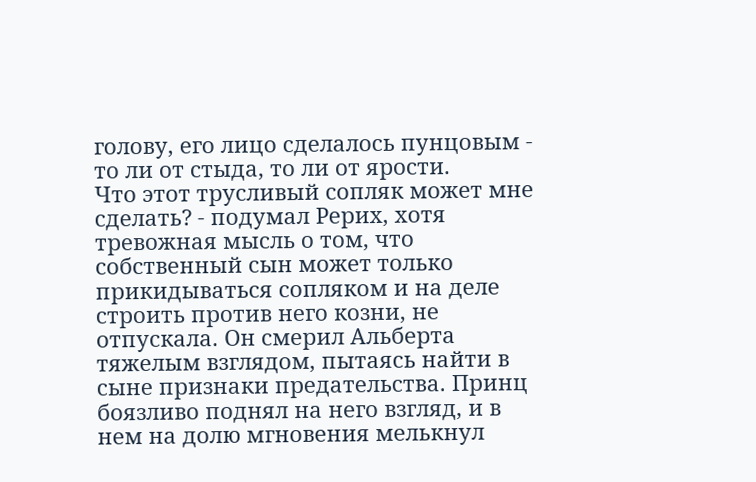голову, его лицо сделалось пунцовым - то ли от стыда, то ли от ярости.
Что этот трусливый сопляк может мне сделать? - подумал Рерих, хотя тревожная мысль о том, что собственный сын может только прикидываться сопляком и на деле строить против него козни, не отпускала. Он смерил Альберта тяжелым взглядом, пытаясь найти в сыне признаки предательства. Принц боязливо поднял на него взгляд, и в нем на долю мгновения мелькнул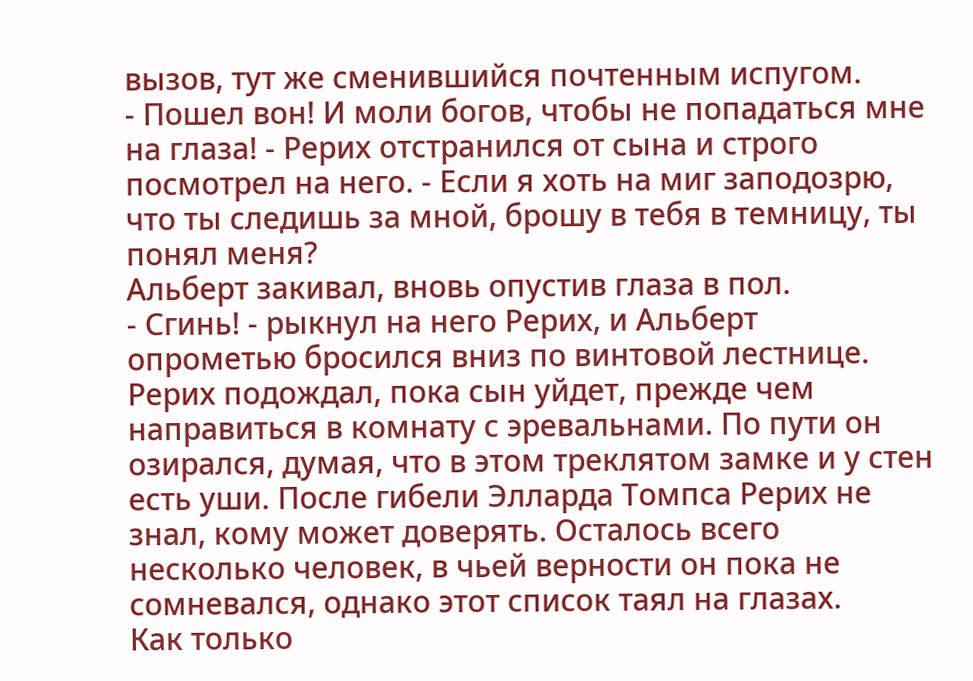вызов, тут же сменившийся почтенным испугом.
- Пошел вон! И моли богов, чтобы не попадаться мне на глаза! - Рерих отстранился от сына и строго посмотрел на него. - Если я хоть на миг заподозрю, что ты следишь за мной, брошу в тебя в темницу, ты понял меня?
Альберт закивал, вновь опустив глаза в пол.
- Сгинь! - рыкнул на него Рерих, и Альберт опрометью бросился вниз по винтовой лестнице.
Рерих подождал, пока сын уйдет, прежде чем направиться в комнату с эревальнами. По пути он озирался, думая, что в этом треклятом замке и у стен есть уши. После гибели Элларда Томпса Рерих не знал, кому может доверять. Осталось всего несколько человек, в чьей верности он пока не сомневался, однако этот список таял на глазах.
Как только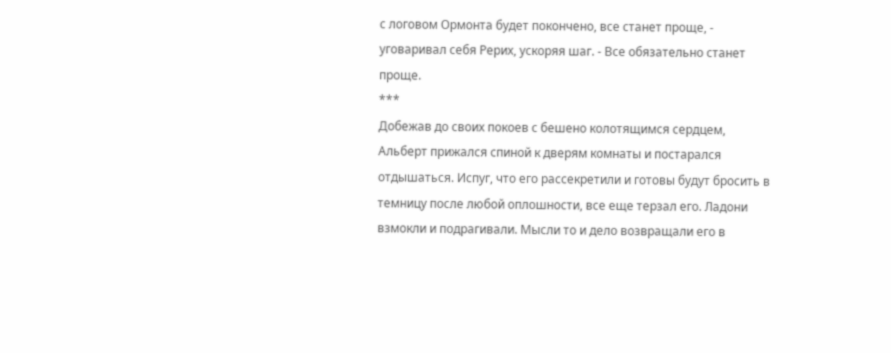с логовом Ормонта будет покончено, все станет проще, - уговаривал себя Рерих, ускоряя шаг. - Все обязательно станет проще.
***
Добежав до своих покоев с бешено колотящимся сердцем, Альберт прижался спиной к дверям комнаты и постарался отдышаться. Испуг, что его рассекретили и готовы будут бросить в темницу после любой оплошности, все еще терзал его. Ладони взмокли и подрагивали. Мысли то и дело возвращали его в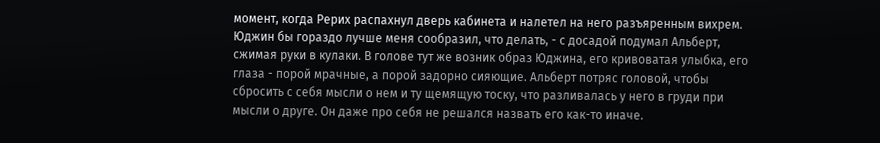момент, когда Рерих распахнул дверь кабинета и налетел на него разъяренным вихрем.
Юджин бы гораздо лучше меня сообразил, что делать, - с досадой подумал Альберт, сжимая руки в кулаки. В голове тут же возник образ Юджина, его кривоватая улыбка, его глаза - порой мрачные, а порой задорно сияющие. Альберт потряс головой, чтобы сбросить с себя мысли о нем и ту щемящую тоску, что разливалась у него в груди при мысли о друге. Он даже про себя не решался назвать его как-то иначе.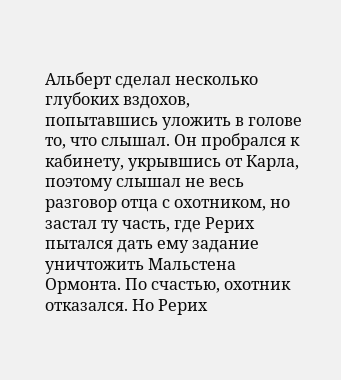Альберт сделал несколько глубоких вздохов, попытавшись уложить в голове то, что слышал. Он пробрался к кабинету, укрывшись от Карла, поэтому слышал не весь разговор отца с охотником, но застал ту часть, где Рерих пытался дать ему задание уничтожить Мальстена Ормонта. По счастью, охотник отказался. Но Рерих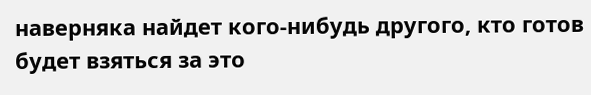наверняка найдет кого-нибудь другого, кто готов будет взяться за это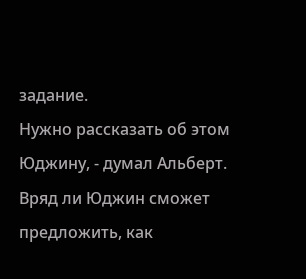задание.
Нужно рассказать об этом Юджину, - думал Альберт. Вряд ли Юджин сможет предложить, как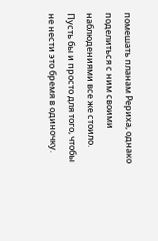помешать планам Рериха, однако поделиться с ним своими наблюдениями все же стоило. Пусть бы и просто для того, чтобы не нести это бремя в одиночку.